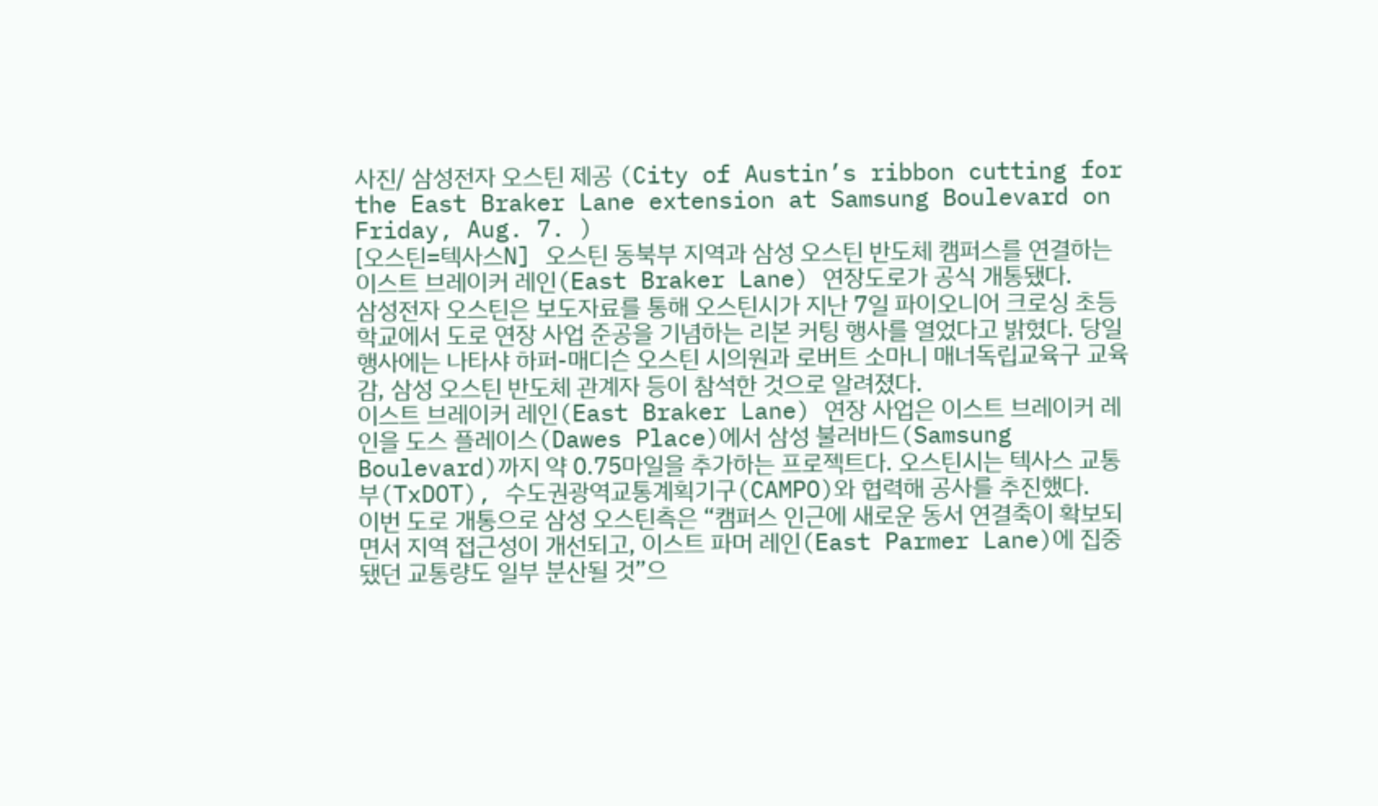사진/ 삼성전자 오스틴 제공 (City of Austin’s ribbon cutting for the East Braker Lane extension at Samsung Boulevard on Friday, Aug. 7. )
[오스틴=텍사스N] 오스틴 동북부 지역과 삼성 오스틴 반도체 캠퍼스를 연결하는 이스트 브레이커 레인(East Braker Lane) 연장도로가 공식 개통됐다.
삼성전자 오스틴은 보도자료를 통해 오스틴시가 지난 7일 파이오니어 크로싱 초등학교에서 도로 연장 사업 준공을 기념하는 리본 커팅 행사를 열었다고 밝혔다. 당일 행사에는 나타샤 하퍼-매디슨 오스틴 시의원과 로버트 소마니 매너독립교육구 교육감, 삼성 오스틴 반도체 관계자 등이 참석한 것으로 알려졌다.
이스트 브레이커 레인(East Braker Lane) 연장 사업은 이스트 브레이커 레인을 도스 플레이스(Dawes Place)에서 삼성 불러바드(Samsung Boulevard)까지 약 0.75마일을 추가하는 프로젝트다. 오스틴시는 텍사스 교통부(TxDOT), 수도권광역교통계획기구(CAMPO)와 협력해 공사를 추진했다.
이번 도로 개통으로 삼성 오스틴측은 “캠퍼스 인근에 새로운 동서 연결축이 확보되면서 지역 접근성이 개선되고, 이스트 파머 레인(East Parmer Lane)에 집중됐던 교통량도 일부 분산될 것”으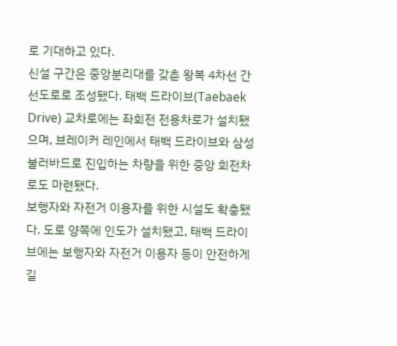로 기대하고 있다.
신설 구간은 중앙분리대를 갖춘 왕복 4차선 간선도로로 조성됐다. 태백 드라이브(Taebaek Drive) 교차로에는 좌회전 전용차로가 설치됐으며, 브레이커 레인에서 태백 드라이브와 삼성 불러바드로 진입하는 차량을 위한 중앙 회전차로도 마련됐다.
보행자와 자전거 이용자를 위한 시설도 확충됐다. 도로 양쪽에 인도가 설치됐고, 태백 드라이브에는 보행자와 자전거 이용자 등이 안전하게 길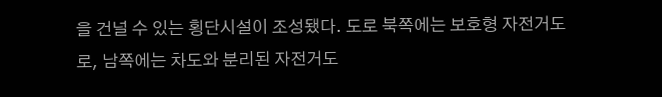을 건널 수 있는 횡단시설이 조성됐다. 도로 북쪽에는 보호형 자전거도로, 남쪽에는 차도와 분리된 자전거도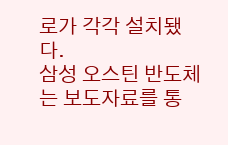로가 각각 설치됐다.
삼성 오스틴 반도체는 보도자료를 통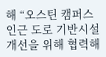해 “오스틴 캠퍼스 인근 도로 기반시설 개선을 위해 협력해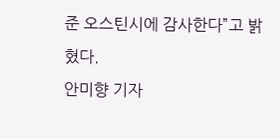준 오스틴시에 감사한다”고 밝혔다.
안미향 기자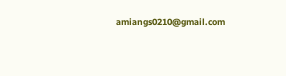amiangs0210@gmail.com